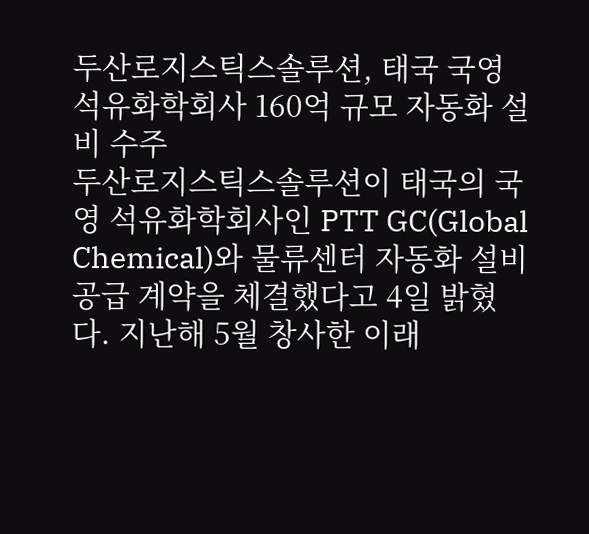두산로지스틱스솔루션, 태국 국영 석유화학회사 160억 규모 자동화 설비 수주
두산로지스틱스솔루션이 태국의 국영 석유화학회사인 PTT GC(Global Chemical)와 물류센터 자동화 설비 공급 계약을 체결했다고 4일 밝혔다. 지난해 5월 창사한 이래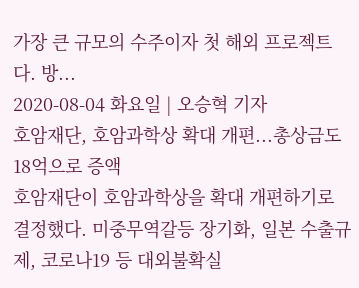가장 큰 규모의 수주이자 첫 해외 프로젝트다. 방...
2020-08-04 화요일 | 오승혁 기자
호암재단, 호암과학상 확대 개편...총상금도 18억으로 증액
호암재단이 호암과학상을 확대 개편하기로 결정했다. 미중무역갈등 장기화, 일본 수출규제, 코로나19 등 대외불확실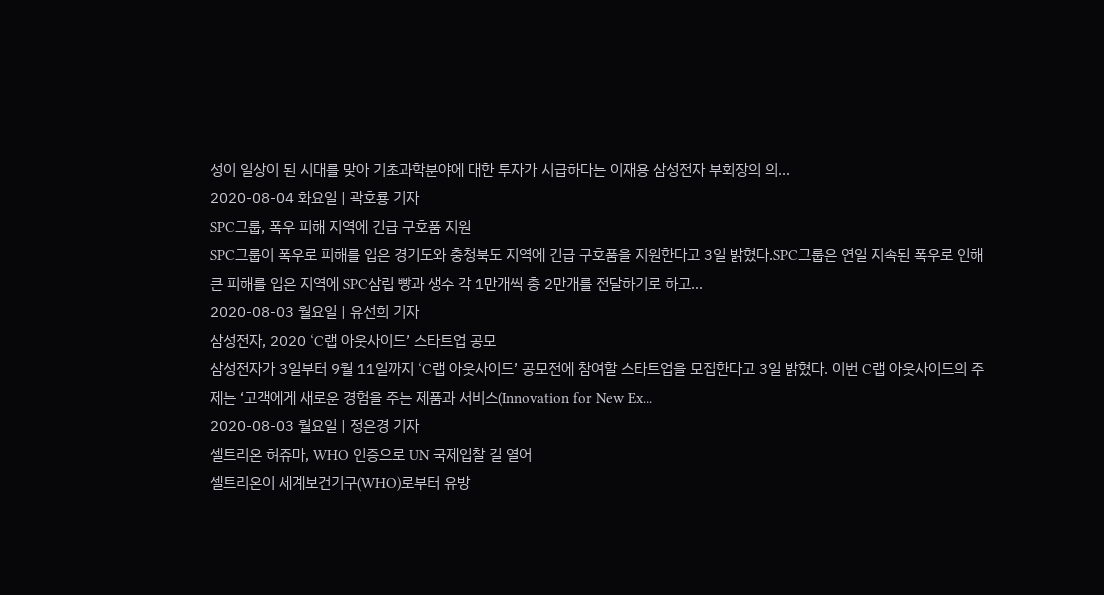성이 일상이 된 시대를 맞아 기초과학분야에 대한 투자가 시급하다는 이재용 삼성전자 부회장의 의...
2020-08-04 화요일 | 곽호룡 기자
SPC그룹, 폭우 피해 지역에 긴급 구호품 지원
SPC그룹이 폭우로 피해를 입은 경기도와 충청북도 지역에 긴급 구호품을 지원한다고 3일 밝혔다.SPC그룹은 연일 지속된 폭우로 인해 큰 피해를 입은 지역에 SPC삼립 빵과 생수 각 1만개씩 총 2만개를 전달하기로 하고...
2020-08-03 월요일 | 유선희 기자
삼성전자, 2020 ‘C랩 아웃사이드’ 스타트업 공모
삼성전자가 3일부터 9월 11일까지 ‘C랩 아웃사이드’ 공모전에 참여할 스타트업을 모집한다고 3일 밝혔다. 이번 C랩 아웃사이드의 주제는 ‘고객에게 새로운 경험을 주는 제품과 서비스(Innovation for New Ex...
2020-08-03 월요일 | 정은경 기자
셀트리온 허쥬마, WHO 인증으로 UN 국제입찰 길 열어
셀트리온이 세계보건기구(WHO)로부터 유방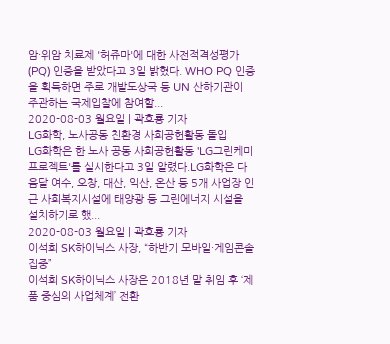암·위암 치료제 '허쥬마'에 대한 사전적격성평가(PQ) 인증을 받았다고 3일 밝혔다. WHO PQ 인증을 획득하면 주로 개발도상국 등 UN 산하기관이 주관하는 국제입찰에 참여할...
2020-08-03 월요일 | 곽호룡 기자
LG화학, 노사공동 친환경 사회공헌활동 돌입
LG화학은 한 노사 공동 사회공헌활동 'LG그린케미 프로젝트'를 실시한다고 3일 알렸다.LG화학은 다음달 여수, 오창, 대산, 익산, 온산 등 5개 사업장 인근 사회복지시설에 태양광 등 그린에너지 시설을 설치하기로 했...
2020-08-03 월요일 | 곽호룡 기자
이석희 SK하이닉스 사장, “하반기 모바일·게임콘솔 집중”
이석희 SK하이닉스 사장은 2018년 말 취임 후 ‘제품 중심의 사업체계’ 전환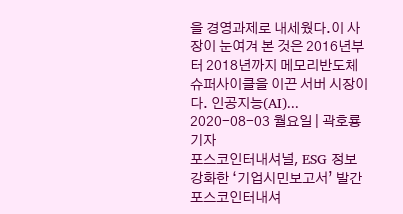을 경영과제로 내세웠다.이 사장이 눈여겨 본 것은 2016년부터 2018년까지 메모리반도체 슈퍼사이클을 이끈 서버 시장이다. 인공지능(AI)...
2020-08-03 월요일 | 곽호룡 기자
포스코인터내셔널, ESG 정보 강화한 ‘기업시민보고서’ 발간
포스코인터내셔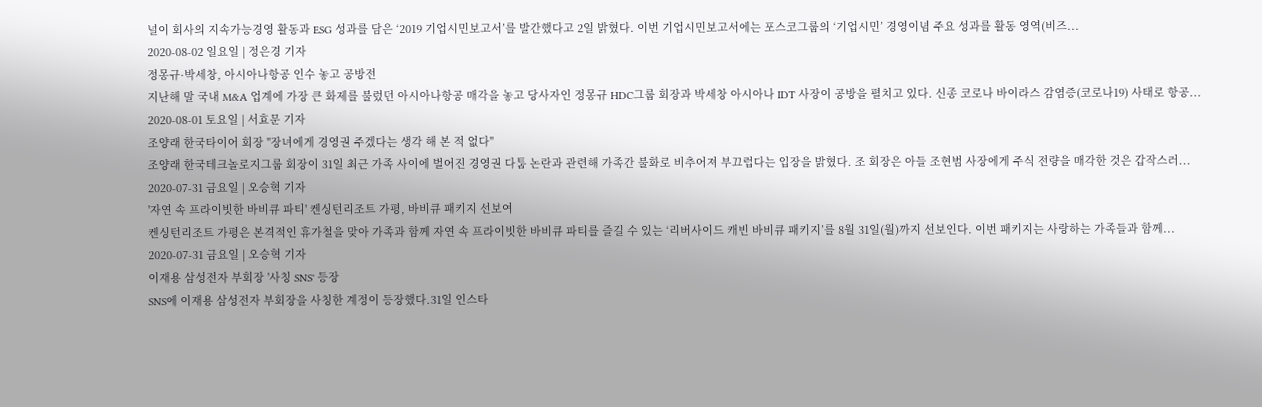널이 회사의 지속가능경영 활동과 ESG 성과를 담은 ‘2019 기업시민보고서’를 발간했다고 2일 밝혔다. 이번 기업시민보고서에는 포스코그룹의 ‘기업시민’ 경영이념 주요 성과를 활동 영역(비즈...
2020-08-02 일요일 | 정은경 기자
정몽규·박세창, 아시아나항공 인수 놓고 공방전
지난해 말 국내 M&A 업계에 가장 큰 화제를 불렀던 아시아나항공 매각을 놓고 당사자인 정몽규 HDC그룹 회장과 박세창 아시아나 IDT 사장이 공방을 펼치고 있다. 신종 코로나 바이라스 감염증(코로나19) 사태로 항공...
2020-08-01 토요일 | 서효문 기자
조양래 한국타이어 회장 "장녀에게 경영권 주겠다는 생각 해 본 적 없다"
조양래 한국테크놀로지그룹 회장이 31일 최근 가족 사이에 벌어진 경영권 다툼 논란과 관련해 가족간 불화로 비추어져 부끄럽다는 입장을 밝혔다. 조 회장은 아들 조현범 사장에게 주식 전량을 매각한 것은 갑작스러...
2020-07-31 금요일 | 오승혁 기자
'자연 속 프라이빗한 바비큐 파티' 켄싱턴리조트 가평, 바비큐 패키지 선보여
켄싱턴리조트 가평은 본격적인 휴가철을 맞아 가족과 함께 자연 속 프라이빗한 바비큐 파티를 즐길 수 있는 ‘리버사이드 캐빈 바비큐 패키지’를 8월 31일(월)까지 선보인다. 이번 패키지는 사랑하는 가족들과 함께...
2020-07-31 금요일 | 오승혁 기자
이재용 삼성전자 부회장 '사칭 SNS' 등장
SNS에 이재용 삼성전자 부회장을 사칭한 계정이 등장했다.31일 인스타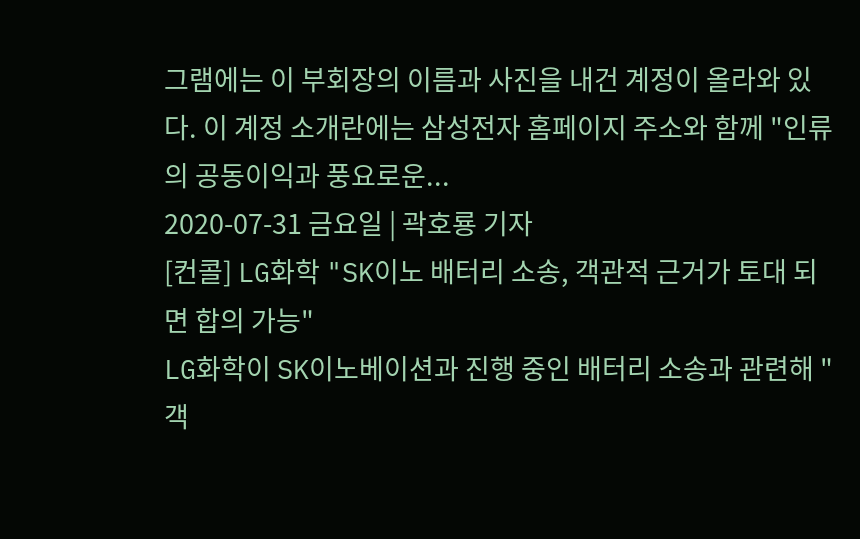그램에는 이 부회장의 이름과 사진을 내건 계정이 올라와 있다. 이 계정 소개란에는 삼성전자 홈페이지 주소와 함께 "인류의 공동이익과 풍요로운...
2020-07-31 금요일 | 곽호룡 기자
[컨콜] LG화학 "SK이노 배터리 소송, 객관적 근거가 토대 되면 합의 가능"
LG화학이 SK이노베이션과 진행 중인 배터리 소송과 관련해 "객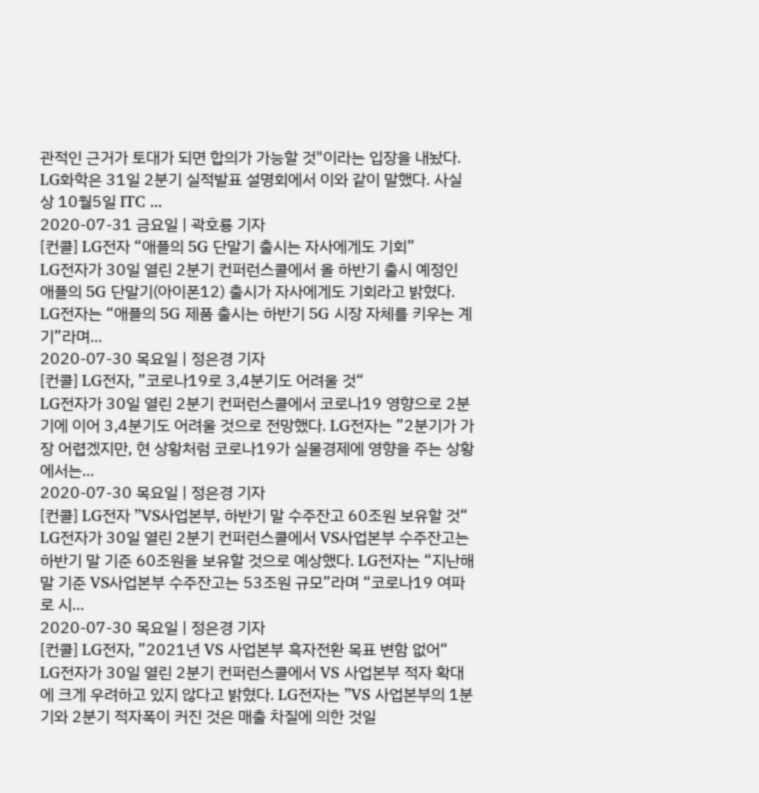관적인 근거가 토대가 되면 합의가 가능할 것"이라는 입장을 내놨다. LG화학은 31일 2분기 실적발표 설명회에서 이와 같이 말했다. 사실상 10월5일 ITC ...
2020-07-31 금요일 | 곽호룡 기자
[컨콜] LG전자 “애플의 5G 단말기 출시는 자사에게도 기회”
LG전자가 30일 열린 2분기 컨퍼런스콜에서 올 하반기 출시 예정인 애플의 5G 단말기(아이폰12) 출시가 자사에게도 기회라고 밝혔다. LG전자는 “애플의 5G 제품 출시는 하반기 5G 시장 자체를 키우는 계기”라며...
2020-07-30 목요일 | 정은경 기자
[컨콜] LG전자, ”코로나19로 3,4분기도 어려울 것“
LG전자가 30일 열린 2분기 컨퍼런스콜에서 코로나19 영향으로 2분기에 이어 3,4분기도 어려울 것으로 전망했다. LG전자는 ”2분기가 가장 어렵겠지만, 현 상황처럼 코로나19가 실물경제에 영향을 주는 상황에서는...
2020-07-30 목요일 | 정은경 기자
[컨콜] LG전자 ”VS사업본부, 하반기 말 수주잔고 60조원 보유할 것“
LG전자가 30일 열린 2분기 컨퍼런스콜에서 VS사업본부 수주잔고는 하반기 말 기준 60조원을 보유할 것으로 예상했다. LG전자는 “지난해 말 기준 VS사업본부 수주잔고는 53조원 규모”라며 “코로나19 여파로 시...
2020-07-30 목요일 | 정은경 기자
[컨콜] LG전자, ”2021년 VS 사업본부 흑자전환 목표 변함 없어“
LG전자가 30일 열린 2분기 컨퍼런스콜에서 VS 사업본부 적자 확대에 크게 우려하고 있지 않다고 밝혔다. LG전자는 ”VS 사업본부의 1분기와 2분기 적자폭이 커진 것은 매출 차질에 의한 것일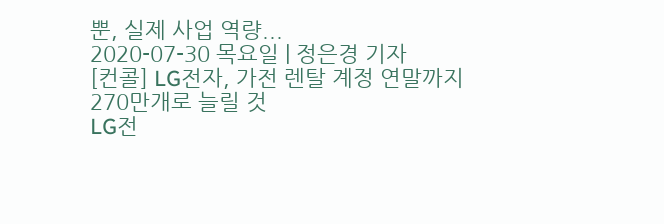뿐, 실제 사업 역량...
2020-07-30 목요일 | 정은경 기자
[컨콜] LG전자, 가전 렌탈 계정 연말까지 270만개로 늘릴 것
LG전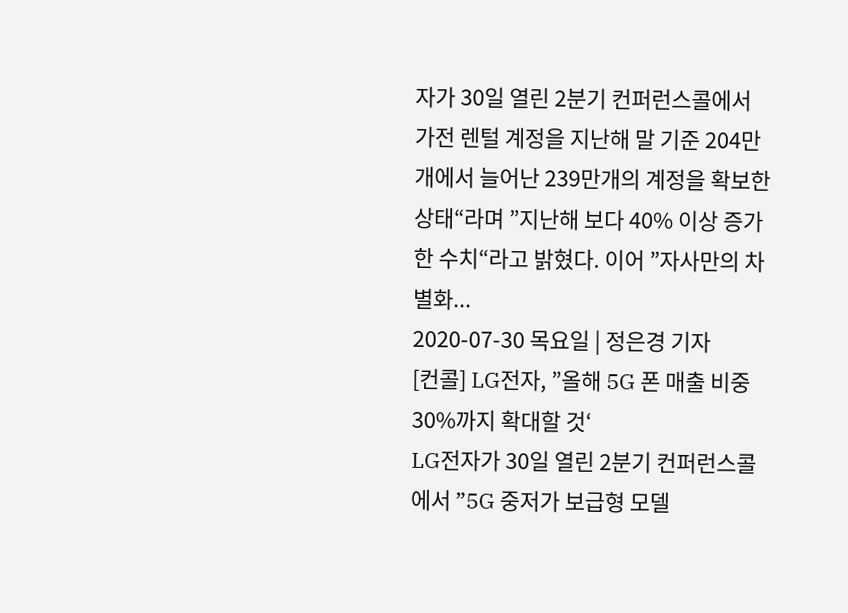자가 30일 열린 2분기 컨퍼런스콜에서 가전 렌털 계정을 지난해 말 기준 204만개에서 늘어난 239만개의 계정을 확보한 상태“라며 ”지난해 보다 40% 이상 증가한 수치“라고 밝혔다. 이어 ”자사만의 차별화...
2020-07-30 목요일 | 정은경 기자
[컨콜] LG전자, ”올해 5G 폰 매출 비중 30%까지 확대할 것‘
LG전자가 30일 열린 2분기 컨퍼런스콜에서 ”5G 중저가 보급형 모델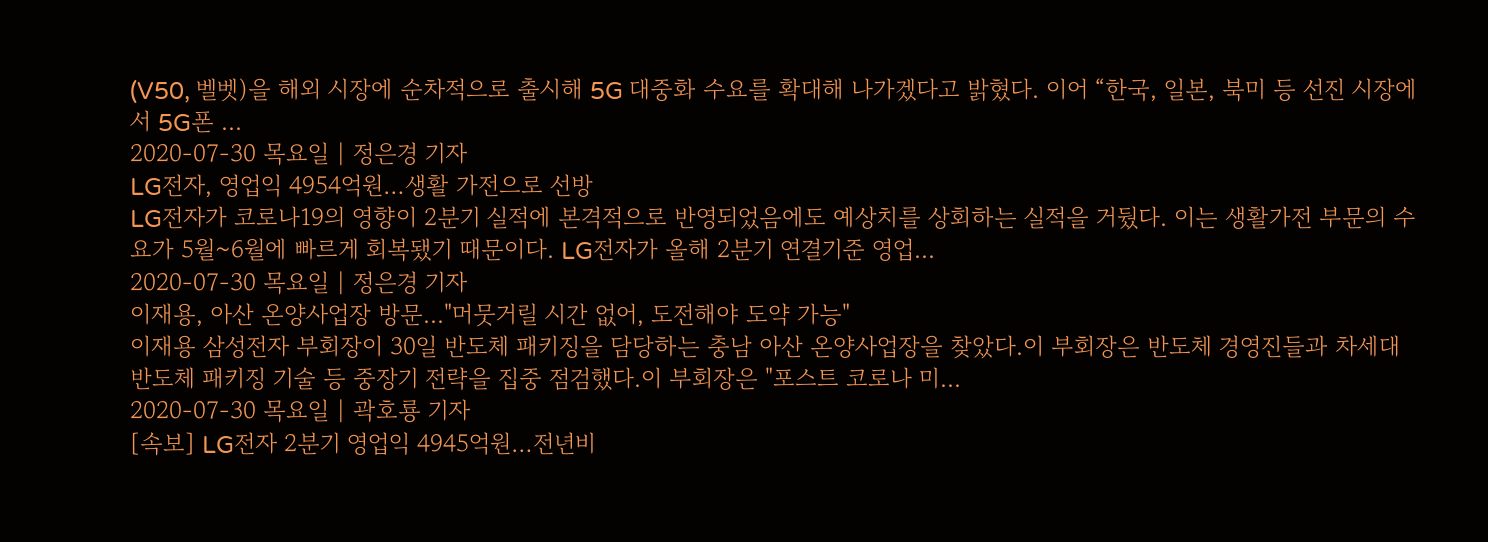(V50, 벨벳)을 해외 시장에 순차적으로 출시해 5G 대중화 수요를 확대해 나가겠다고 밝혔다. 이어 “한국, 일본, 북미 등 선진 시장에서 5G폰 ...
2020-07-30 목요일 | 정은경 기자
LG전자, 영업익 4954억원…생활 가전으로 선방
LG전자가 코로나19의 영향이 2분기 실적에 본격적으로 반영되었음에도 예상치를 상회하는 실적을 거뒀다. 이는 생활가전 부문의 수요가 5월~6월에 빠르게 회복됐기 때문이다. LG전자가 올해 2분기 연결기준 영업...
2020-07-30 목요일 | 정은경 기자
이재용, 아산 온양사업장 방문..."머뭇거릴 시간 없어, 도전해야 도약 가능"
이재용 삼성전자 부회장이 30일 반도체 패키징을 담당하는 충남 아산 온양사업장을 찾았다.이 부회장은 반도체 경영진들과 차세대 반도체 패키징 기술 등 중장기 전략을 집중 점검했다.이 부회장은 "포스트 코로나 미...
2020-07-30 목요일 | 곽호룡 기자
[속보] LG전자 2분기 영업익 4945억원…전년비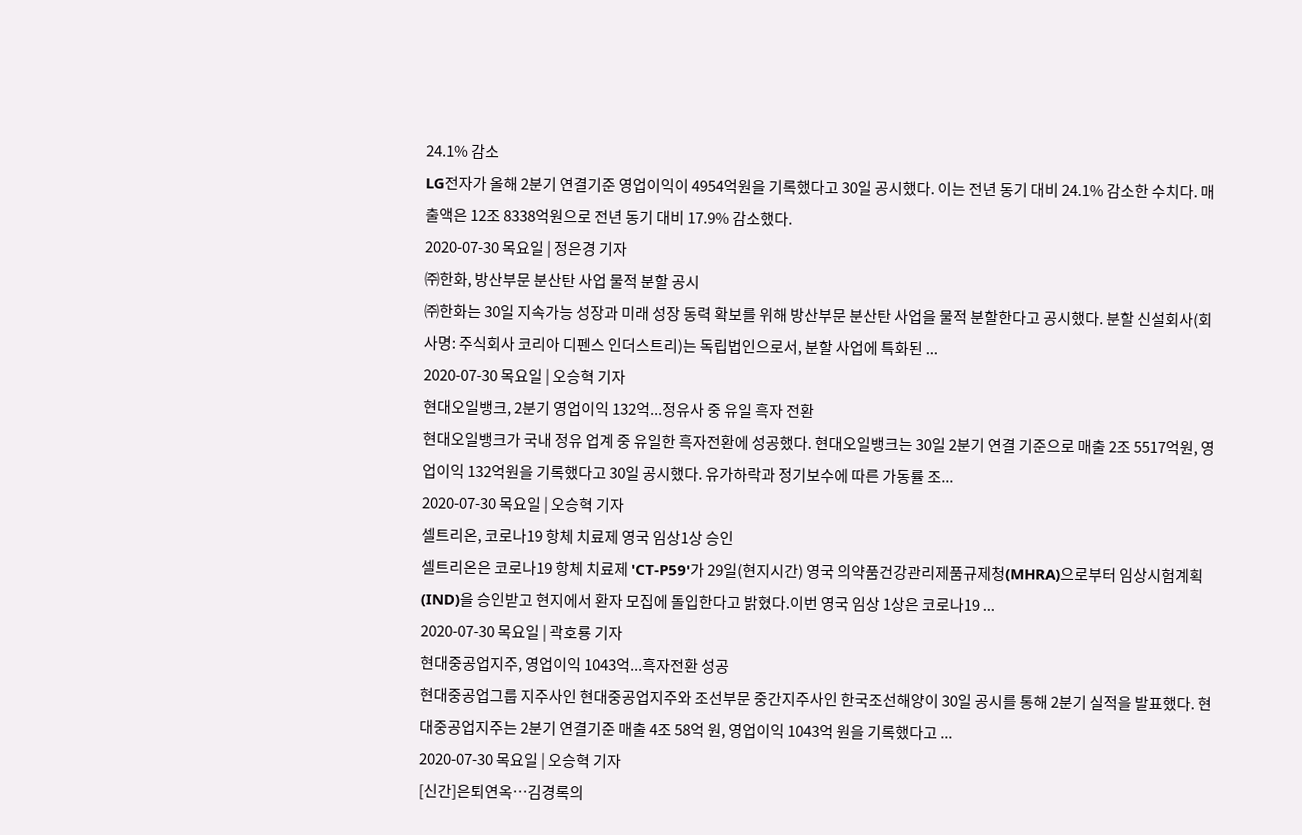24.1% 감소
LG전자가 올해 2분기 연결기준 영업이익이 4954억원을 기록했다고 30일 공시했다. 이는 전년 동기 대비 24.1% 감소한 수치다. 매출액은 12조 8338억원으로 전년 동기 대비 17.9% 감소했다.
2020-07-30 목요일 | 정은경 기자
㈜한화, 방산부문 분산탄 사업 물적 분할 공시
㈜한화는 30일 지속가능 성장과 미래 성장 동력 확보를 위해 방산부문 분산탄 사업을 물적 분할한다고 공시했다. 분할 신설회사(회사명: 주식회사 코리아 디펜스 인더스트리)는 독립법인으로서, 분할 사업에 특화된 ...
2020-07-30 목요일 | 오승혁 기자
현대오일뱅크, 2분기 영업이익 132억...정유사 중 유일 흑자 전환
현대오일뱅크가 국내 정유 업계 중 유일한 흑자전환에 성공했다. 현대오일뱅크는 30일 2분기 연결 기준으로 매출 2조 5517억원, 영업이익 132억원을 기록했다고 30일 공시했다. 유가하락과 정기보수에 따른 가동률 조...
2020-07-30 목요일 | 오승혁 기자
셀트리온, 코로나19 항체 치료제 영국 임상1상 승인
셀트리온은 코로나19 항체 치료제 'CT-P59'가 29일(현지시간) 영국 의약품건강관리제품규제청(MHRA)으로부터 임상시험계획(IND)을 승인받고 현지에서 환자 모집에 돌입한다고 밝혔다.이번 영국 임상 1상은 코로나19 ...
2020-07-30 목요일 | 곽호룡 기자
현대중공업지주, 영업이익 1043억...흑자전환 성공
현대중공업그룹 지주사인 현대중공업지주와 조선부문 중간지주사인 한국조선해양이 30일 공시를 통해 2분기 실적을 발표했다. 현대중공업지주는 2분기 연결기준 매출 4조 58억 원, 영업이익 1043억 원을 기록했다고 ...
2020-07-30 목요일 | 오승혁 기자
[신간]은퇴연옥…김경록의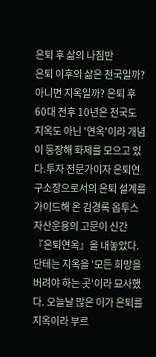은퇴 후 삶의 나침반
은퇴 이후의 삶은 천국일까? 아니면 지옥일까? 은퇴 후 60대 전후 10년은 천국도 지옥도 아닌 '연옥'이라 개념이 등장해 화제를 모으고 있다.투자 전문가이자 은퇴연구소장으로서의 은퇴 설계를 가이드해 온 김경록 옵투스자산운용의 고문이 신간 『은퇴연옥』을 내놓았다.단테는 지옥을 '모든 희망을 버려야 하는 곳'이라 묘사했다. 오늘날 많은 이가 은퇴를 지옥이라 부르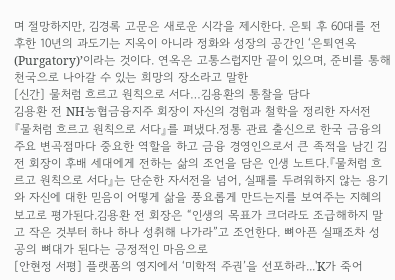며 절망하지만, 김경록 고문은 새로운 시각을 제시한다. 은퇴 후 60대를 전후한 10년의 과도기는 지옥이 아니라 정화와 성장의 공간인 ‘은퇴연옥(Purgatory)’이라는 것이다. 연옥은 고통스럽지만 끝이 있으며, 준비를 통해 천국으로 나아갈 수 있는 희망의 장소라고 말한
[신간] 물처럼 흐르고 원칙으로 서다…김용환의 통찰을 담다
김용환 전 NH농협금융지주 회장이 자신의 경험과 철학을 정리한 자서전 『물처럼 흐르고 원칙으로 서다』를 펴냈다.정통 관료 출신으로 한국 금융의 주요 변곡점마다 중요한 역할을 하고 금융 경영인으로서 큰 족적을 남긴 김 전 회장이 후배 세대에게 전하는 삶의 조언을 담은 인생 노트다.『물처럼 흐르고 원칙으로 서다』는 단순한 자서전을 넘어, 실패를 두려워하지 않는 용기와 자신에 대한 믿음이 어떻게 삶을 풍요롭게 만드는지를 보여주는 지혜의 보고로 평가된다.김용환 전 회장은 “인생의 목표가 크더라도 조급해하지 말고 작은 것부터 하나 하나 성취해 나가라”고 조언한다. 뼈아픈 실패조차 성공의 뼈대가 된다는 긍정적인 마음으로
[안현정 서평] 플랫폼의 영지에서 ‘미학적 주권’을 선포하라...'K가 죽어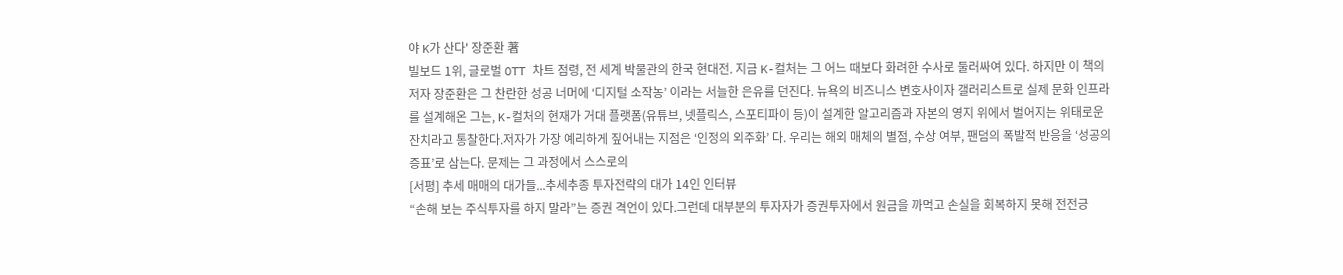야 K가 산다' 장준환 著
빌보드 1위, 글로벌 OTT 차트 점령, 전 세계 박물관의 한국 현대전. 지금 K-컬처는 그 어느 때보다 화려한 수사로 둘러싸여 있다. 하지만 이 책의 저자 장준환은 그 찬란한 성공 너머에 ‘디지털 소작농’ 이라는 서늘한 은유를 던진다. 뉴욕의 비즈니스 변호사이자 갤러리스트로 실제 문화 인프라를 설계해온 그는, K-컬처의 현재가 거대 플랫폼(유튜브, 넷플릭스, 스포티파이 등)이 설계한 알고리즘과 자본의 영지 위에서 벌어지는 위태로운 잔치라고 통찰한다.저자가 가장 예리하게 짚어내는 지점은 ‘인정의 외주화’ 다. 우리는 해외 매체의 별점, 수상 여부, 팬덤의 폭발적 반응을 ‘성공의 증표’로 삼는다. 문제는 그 과정에서 스스로의
[서평] 추세 매매의 대가들...추세추종 투자전략의 대가 14인 인터뷰
“손해 보는 주식투자를 하지 말라”는 증권 격언이 있다.그런데 대부분의 투자자가 증권투자에서 원금을 까먹고 손실을 회복하지 못해 전전긍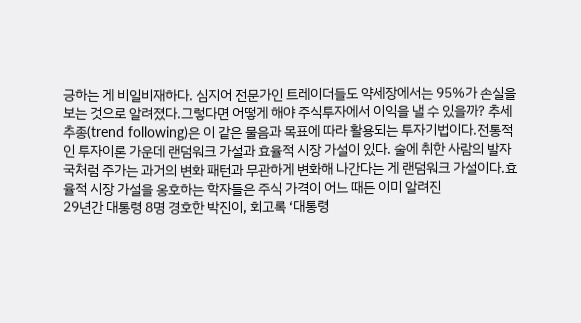긍하는 게 비일비재하다. 심지어 전문가인 트레이더들도 약세장에서는 95%가 손실을 보는 것으로 알려졌다.그렇다면 어떻게 해야 주식투자에서 이익을 낼 수 있을까? 추세추종(trend following)은 이 같은 물음과 목표에 따라 활용되는 투자기법이다.전통적인 투자이론 가운데 랜덤워크 가설과 효율적 시장 가설이 있다. 술에 취한 사람의 발자국처럼 주가는 과거의 변화 패턴과 무관하게 변화해 나간다는 게 랜덤워크 가설이다.효율적 시장 가설을 옹호하는 학자들은 주식 가격이 어느 때든 이미 알려진
29년간 대통령 8명 경호한 박진이, 회고록 ‘대통령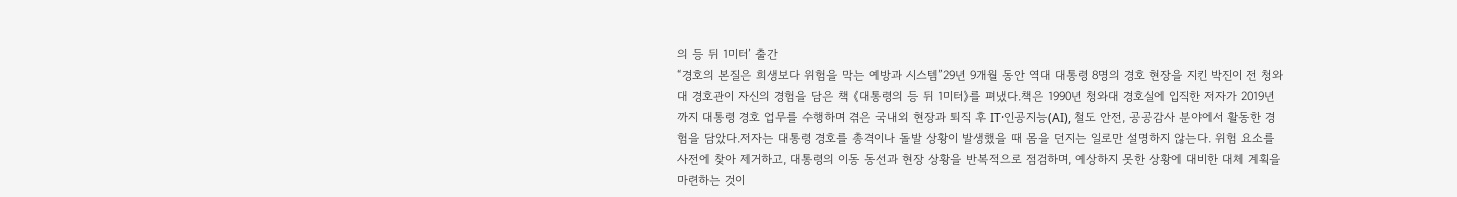의 등 뒤 1미터’ 출간
“경호의 본질은 희생보다 위험을 막는 예방과 시스템”29년 9개월 동안 역대 대통령 8명의 경호 현장을 지킨 박진이 전 청와대 경호관이 자신의 경험을 담은 책 《대통령의 등 뒤 1미터》를 펴냈다.책은 1990년 청와대 경호실에 입직한 저자가 2019년까지 대통령 경호 업무를 수행하며 겪은 국내외 현장과 퇴직 후 IT·인공지능(AI), 철도 안전, 공공감사 분야에서 활동한 경험을 담았다.저자는 대통령 경호를 총격이나 돌발 상황이 발생했을 때 몸을 던지는 일로만 설명하지 않는다. 위험 요소를 사전에 찾아 제거하고, 대통령의 이동 동선과 현장 상황을 반복적으로 점검하며, 예상하지 못한 상황에 대비한 대체 계획을 마련하는 것이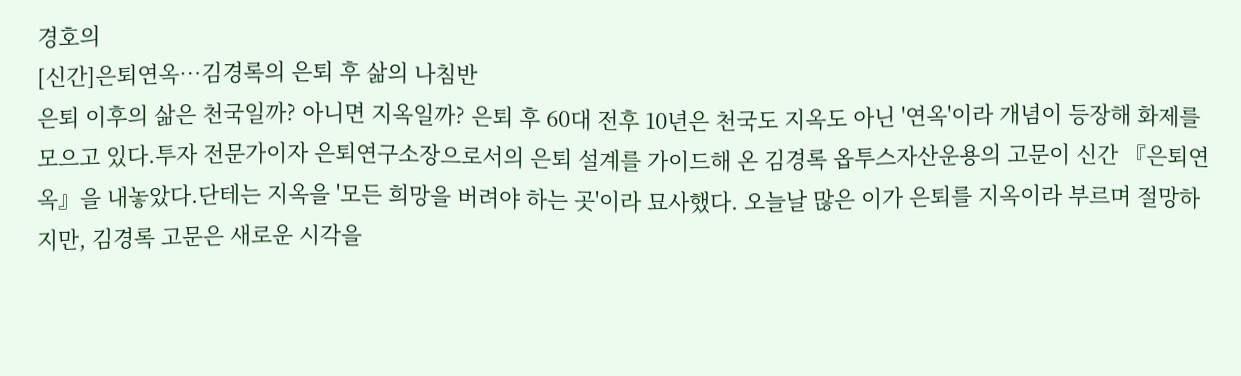경호의
[신간]은퇴연옥…김경록의 은퇴 후 삶의 나침반
은퇴 이후의 삶은 천국일까? 아니면 지옥일까? 은퇴 후 60대 전후 10년은 천국도 지옥도 아닌 '연옥'이라 개념이 등장해 화제를 모으고 있다.투자 전문가이자 은퇴연구소장으로서의 은퇴 설계를 가이드해 온 김경록 옵투스자산운용의 고문이 신간 『은퇴연옥』을 내놓았다.단테는 지옥을 '모든 희망을 버려야 하는 곳'이라 묘사했다. 오늘날 많은 이가 은퇴를 지옥이라 부르며 절망하지만, 김경록 고문은 새로운 시각을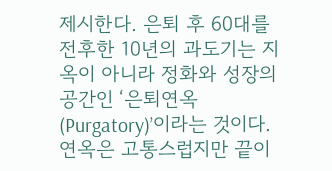제시한다. 은퇴 후 60대를 전후한 10년의 과도기는 지옥이 아니라 정화와 성장의 공간인 ‘은퇴연옥(Purgatory)’이라는 것이다. 연옥은 고통스럽지만 끝이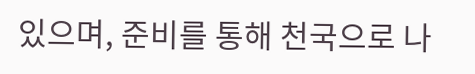있으며, 준비를 통해 천국으로 나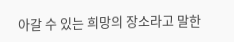아갈 수 있는 희망의 장소라고 말한